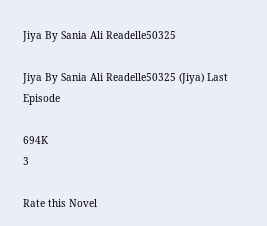Jiya By Sania Ali Readelle50325

Jiya By Sania Ali Readelle50325 (Jiya) Last Episode

694K
3

Rate this Novel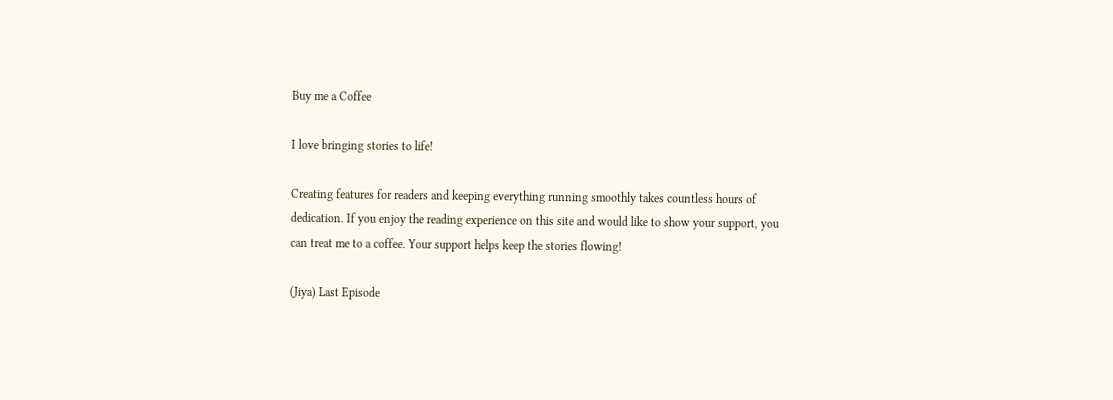Buy me a Coffee

I love bringing stories to life!

Creating features for readers and keeping everything running smoothly takes countless hours of dedication. If you enjoy the reading experience on this site and would like to show your support, you can treat me to a coffee. Your support helps keep the stories flowing!

(Jiya) Last Episode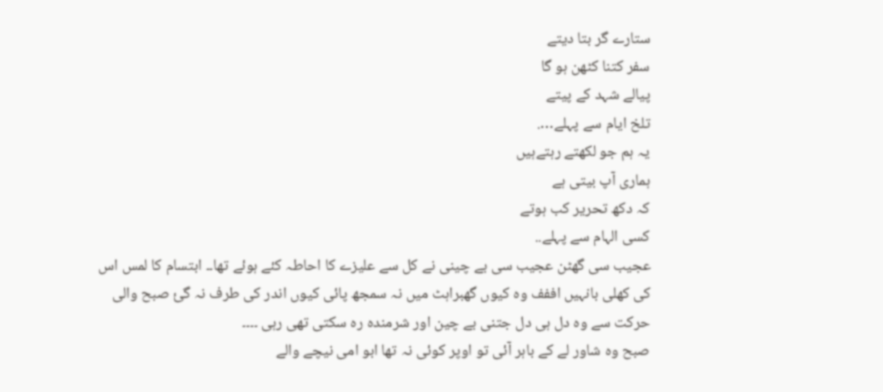ستارے گر بتا دیتے
سفر کتنا کٹھن ہو گا
پیالے شہد کے پیتے
تلخ ایام سے پہلے….
یہ ہم جو لکھتے رہتےہیں
ہماری آپ بیتی ہے
کہ دکھ تحریر کب ہوتے
کسی الہام سے پہلے..
عجیب سی گھٹن عجیب سی بے چینی نے کل سے علیزے کا احاطہ کئے ہوئے تھا۔۔ ابتسام کا لمس اس کی کھلی بانہیں اففف وہ کیوں گھبراہٹ میں نہ سمجھ پائی کیوں اندر کی طرف نہ گئ صبح والی حرکت سے وہ دل ہی دل جتنی بے چین اور شرمندہ رہ سکتی تھی رہی ۔۔۔۔
صبح وہ شاور لے کے باہر آئی تو اوپر کوئی نہ تھا ابو امی نیچے والے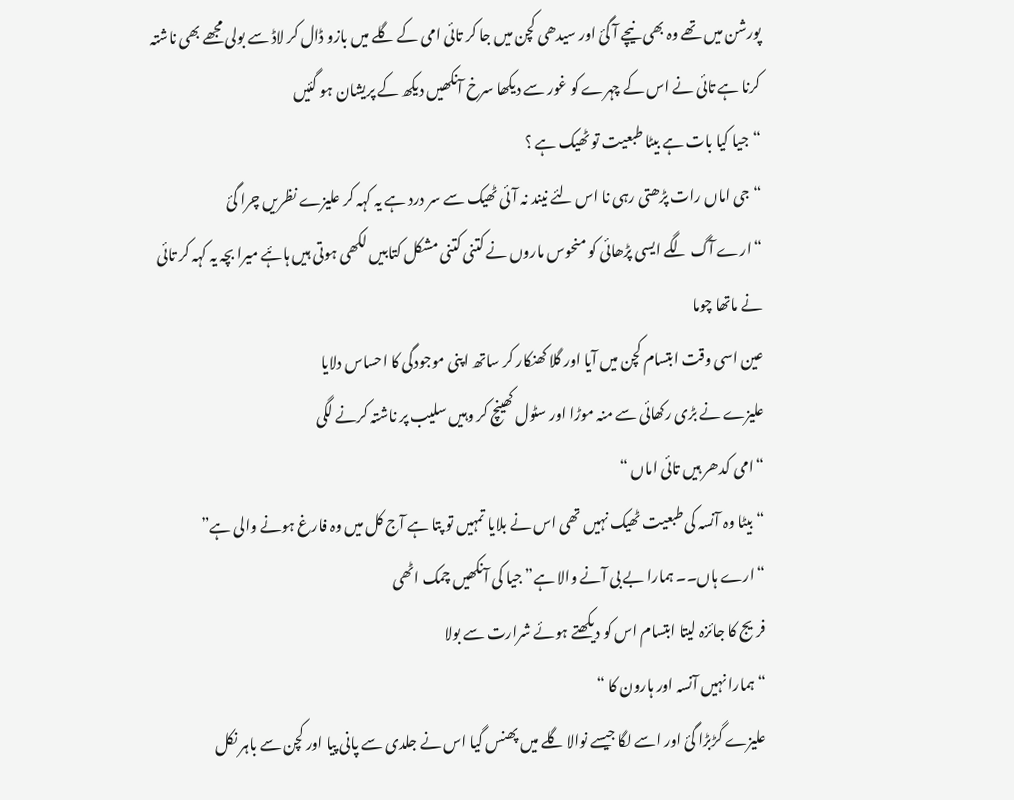پورشن میں تھے وہ بھی نیچے آ گئ اور سیدھی کچن میں جا کر تائی امی کے گلے میں بازو ڈال کر لاڈ سے بولی مجھے بھی ناشتہ کرنا ہے تائی نے اس کے چہرے کو غور سے دیکھا سرخ آنکھیں دیکھ کے پریشان ہو گئیں
“جیا کیا بات ہے بیٹا طبعیت تو ٹھیک ہے ؟
“جی اماں رات پڑھتی رہی نا اس لئے نیند نہ آئی ٹھیک سے سر درد ہے یہ کہہ کر علیزے نظریں چرا گئ
“ارے آگ لگے ایسی پڑھائی کو منحوس ماروں نے کتنی کتنی مشکل کتابیں لکھی ہوتی ہیں ہاۂے میرا بچہ یہ کہہ کر تائی نے ماتھا چوما
عین اسی وقت ابتسام کچن میں آیا اور گلا کھنکار کر ساتھ اپنی موجودگی کا احساس دلایا
علیزے نے بڑی رکھائی سے منہ موڑا اور سٹول کھینچ کر وہیں سلیب پر ناشتہ کرنے لگی
“امی کدھر ہیں تائی اماں “
“بیٹا وہ آنسہ کی طبعیت ٹھیک نہیں تھی اس نے بلایا تمہیں تو پتا ہے آج کل میں وہ فارغ ہونے والی ہے”
“ارے ہاں۔۔ ہمارا بے بی آنے والا ہے” جیا کی آنکھیں چمک اٹھی
فریج کا جائزہ لیتا ابتسام اس کو دیکھتے ہوئے شرارت سے بولا
“ہمارا نہیں آنسہ اور ہارون کا “
علیزے گڑبڑا گئ اور اسے لگا جیسے نوالا گلے میں پھنس گیا اس نے جلدی سے پانی پیا اور کچن سے باہر نکل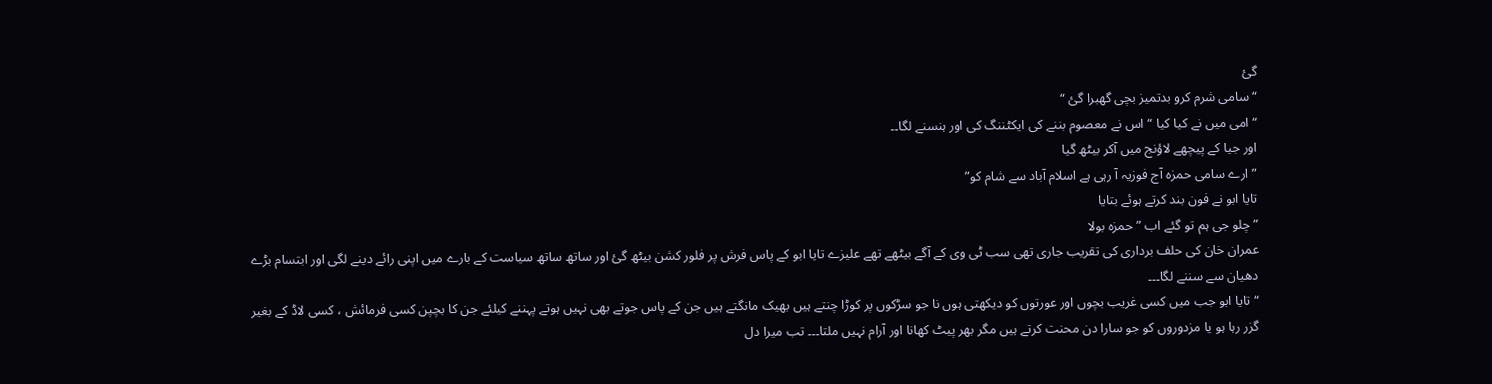گئ
“سامی شرم کرو بدتمیز بچی گھبرا گئ “
“امی میں نے کیا کیا “اس نے معصوم بننے کی ایکٹننگ کی اور ہنسنے لگا۔۔
اور جیا کے پیچھے لاؤنج میں آکر بیٹھ گیا
”ارے سامی حمزہ آج فوزیہ آ رہی ہے اسلام آباد سے شام کو”
تایا ابو نے فون بند کرتے ہوئے بتایا
”چلو جی ہم تو گئے اب ” حمزہ بولا
عمران خان کی حلف برداری کی تقریب جاری تھی سب ٹی وی کے آگے بیٹھے تھے علیزے تایا ابو کے پاس فرش پر فلور کشن بیٹھ گئ اور ساتھ ساتھ سیاست کے بارے میں اپنی رائے دینے لگی اور ابتسام بڑے دھیان سے سننے لگا۔۔۔
“تایا ابو جب میں کسی غریب بچوں اور عورتوں کو دیکھتی ہوں نا جو سڑکوں پر کوڑا چنتے ہیں بھیک مانگتے ہیں جن کے پاس جوتے بھی نہیں ہوتے پہننے کیلئے جن کا بچپن کسی فرمائش ، کسی لاڈ کے بغیر گزر رہا ہو یا مزدوروں کو جو سارا دن محنت کرتے ہیں مگر بھر پیٹ کھانا اور آرام نہیں ملتا۔۔۔ تب میرا دل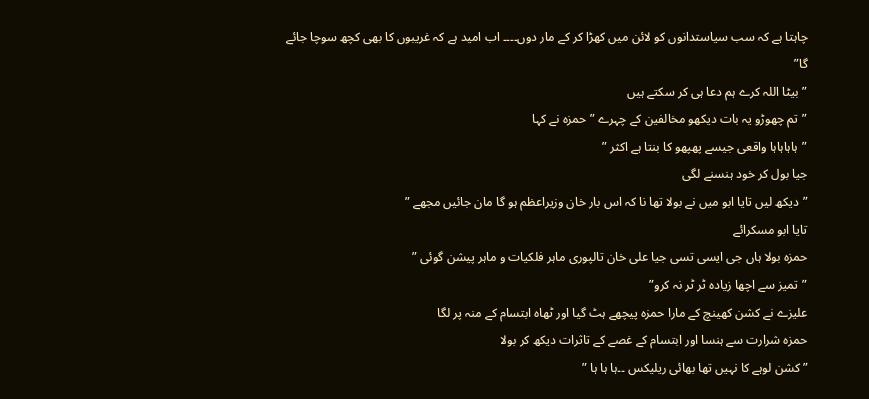چاہتا ہے کہ سب سیاستدانوں کو لائن میں کھڑا کر کے مار دوں۔۔۔۔ اب امید ہے کہ غریبوں کا بھی کچھ سوچا جائے گا”
” بیٹا اللہ کرے ہم دعا ہی کر سکتے ہیں
”تم چھوڑو یہ بات دیکھو مخالفین کے چہرے ” حمزہ نے کہا
”ہاہاہاہا واقعی جیسے پھپھو کا بنتا ہے اکثر ”
جیا بول کر خود ہنسنے لگی
”دیکھ لیں تایا ابو میں نے بولا تھا نا کہ اس بار خان وزیراعظم ہو گا مان جائیں مجھے ”
تایا ابو مسکرائے
حمزہ بولا ہاں جی ایسی تسی جیا علی خان تالپوری ماہر فلکیات و ماہر پیشن گوئی ”
”تمیز سے اچھا زیادہ ٹر ٹر نہ کرو”
علیزے نے کشن کھینچ کے مارا حمزہ پیچھے ہٹ گیا اور ٹھاہ ابتسام کے منہ پر لگا
حمزہ شرارت سے ہنسا اور ابتسام کے غصے کے تاثرات دیکھ کر بولا
” کشن لوہے کا نہیں تھا بھائی ریلیکس ۔۔ہا ہا ہا ”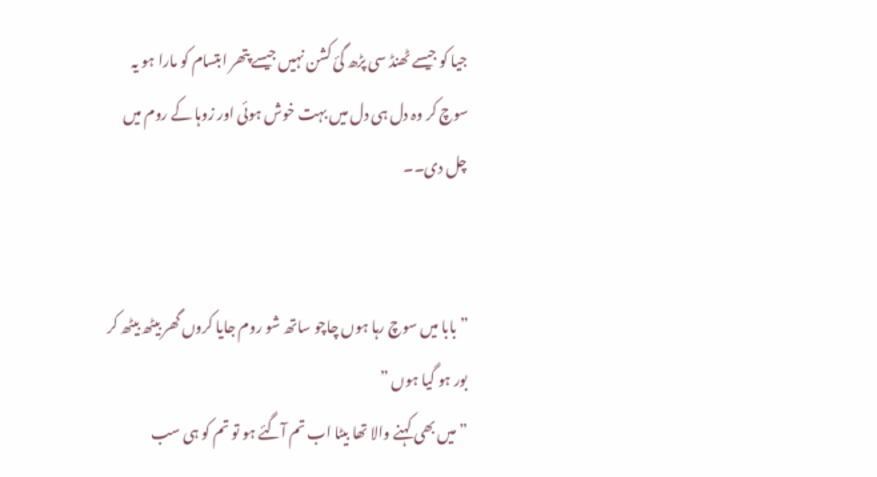جیا کو جیسے ٹھنڈ سی پڑھ گئ کشن نہیں جیسے پتھر ابتسام کو مارا ہو یہ سوچ کر وہ دل ہی دل میں بہت خوش ہوئی اور زوہا کے روم میں چل دی۔۔


”بابا میں سوچ رہا ہوں چاچو ساتھ شو روم جایا کروں گھر بیٹھ بیٹھ کر بور ہو گیا ہوں ”
”میں بھی کہنے والا تھا بیٹا اب تم آگئے ہو تو تم کو ہی سب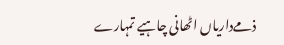ذمےداریاں اٹھانی چاہیے تمہارے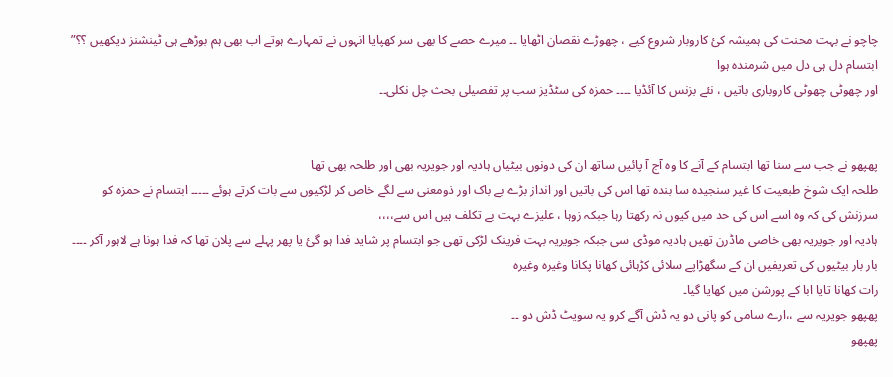چاچو نے بہت محنت کی ہمیشہ کئ کاروبار شروع کیے ، چھوڑے نقصان اٹھایا ۔۔ میرے حصے کا بھی سر کھپایا انہوں نے تمہارے ہوتے اب بھی ہم بوڑھے ہی ٹینشنز دیکھیں ؟؟”
ابتسام دل ہی دل میں شرمندہ ہوا
اور چھوٹی چھوٹی کاروباری باتیں ، نئے بزنس کا آئڈیا ۔۔۔۔ حمزہ کی سٹڈیز سب پر تفصیلی بحث چل نکلی۔۔


پھپھو نے جب سے سنا تھا ابتسام کے آنے کا وہ آج آ پائیں ساتھ ان کی دونوں بیٹیاں ہادیہ اور جویریہ بھی اور طلحہ بھی تھا
طلحہ ایک شوخ طبعیت کا غیر سنجیدہ سا بندہ تھا اس کی باتیں اور انداز بڑے بے باک اور ذومعنی سے لگے خاص کر لڑکیوں سے بات کرتے ہوئے ۔۔۔۔۔ ابتسام نے حمزہ کو سرزنش کی کہ وہ اسے اس کی حد میں کیوں نہ رکھتا رہا جبکہ زوہا ، علیزے بہت بے تکلف ہیں اس سے،،،،
ہادیہ اور جویریہ بھی خاصی ماڈرن تھیں ہادیہ موڈی سی جبکہ جویریہ بہت فرینک لڑکی تھی جو ابتسام پر شاید فدا ہو گئ یا پھر پہلے سے پلان تھا کہ فدا ہونا ہے لاہور آکر ۔۔۔۔
بار بار بیٹیوں کی تعریفیں ان کے سگھڑاپے سلائی کڑہائی کھانا پکانا وغیرہ وغیرہ
رات کھانا تایا ابا کے پورشن میں کھایا گیا۔
پھپھو جویریہ سے ،،ارے سامی کو پانی دو یہ ڈش آگے کرو یہ سویٹ ڈش دو ۔۔
پھپھو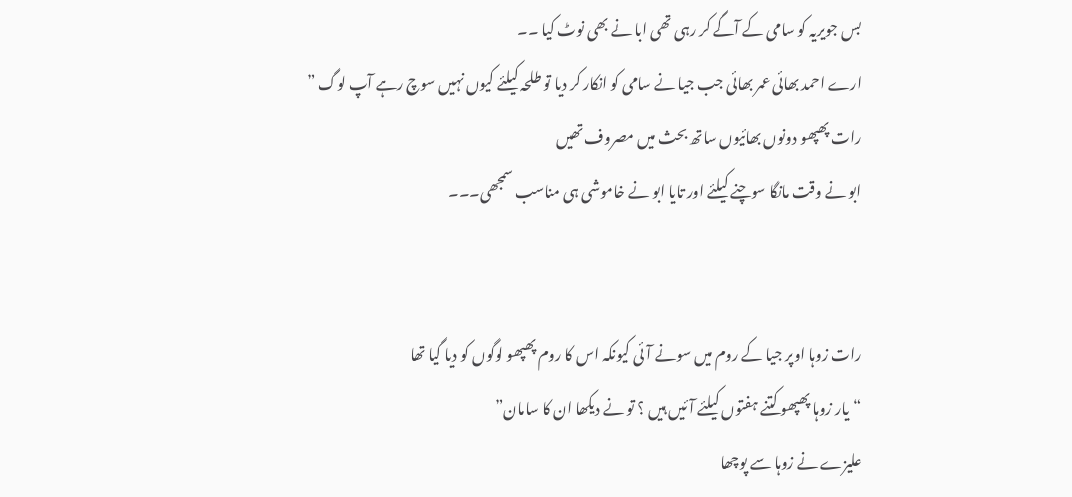بس جویریہ کو سامی کے آگے کر رہی تھی ابا نے بھی نوٹ کیا ۔۔
ارے احمد بھائی عمر بھائی جب جیا نے سامی کو انکار کر دیا تو طلحہ کیلئے کیوں نہیں سوچ رہے آپ لوگ ”
رات پھپھو دونوں بھائیوں ساتھ بحث میں مصروف تھیں
ابو نے وقت مانگا سوچنے کیلئے اور تایا ابو نے خاموشی ہی مناسب سمجھی۔۔۔


رات زوہا اوپر جیا کے روم میں سونے آئی کیونکہ اس کا روم پھپھو لوگوں کو دیا گیا تھا
“یار زوہا پھپھو کتنے ہفتوں کیلئے آئیں ہیں ؟ تو نے دیکھا ان کا سامان”
علیزے نے زوہا سے پوچھا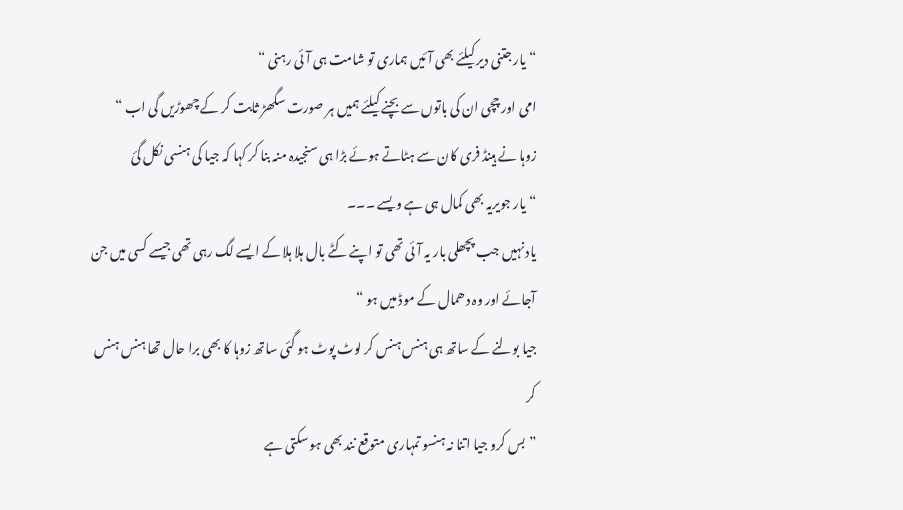“یار جتنی دیر کیلئے بھی آئیں ہماری تو شامت ہی آئی رہنی “
امی اور چچی ان کی باتوں سے بچنے کیلئے ہمیں ہر صورت سگھڑ ثابت کر کے چھوڑیں گی اب “
زوہا نے ہینڈ فری کان سے ہٹاتے ہوئے بڑا ہی سنجیدہ منہ بنا کر کہا کہ جیا کی ہنسی نکل گئ
“یار جویریہ بھی کمال ہی ہے ویسے ۔۔۔
یاد نہیں جب پچھلی بار یہ آئی تھی تو اپنے کٹے بال ہلا ہلا کے ایسے لگ رہی تھی جیسے کسی میں جن آجائے اور وہ دھمال کے موڈ میں ہو “
جیا بولنے کے ساتھ ہی ہنس ہنس کر لوٹ پوٹ ہو گئی ساتھ زوہا کا بھی برا حال تھا ہنس ہنس کر
”بس کرو جیا اتنا نہ ہنسو تمہاری متوقع نند بھی ہو سکتی ہے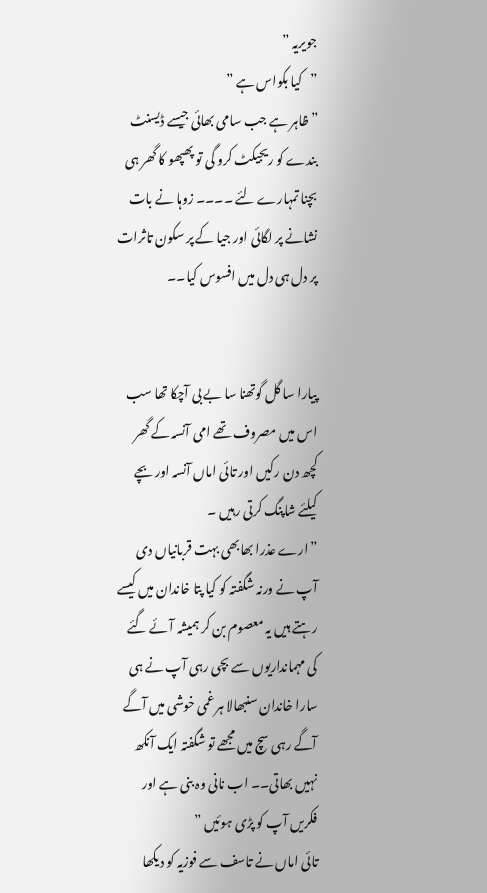جویریہ ”
”کیا بکواس ہے ”
”ظاہر ہے جب سامی بھائی جیسے ڈیسنٹ بندے کو ریجیکٹ کرو گی تو پھپھو کا گھر ہی بچنا تمہارے لئے ۔۔۔۔ زوہا نے بات نشانے پر لگائی اور جیا کے پر سکون تاثرات پر دل ہی دل میں افسوس کیا۔۔


پیارا سا گل گوتھنا سا بے بی آچکا تھا سب اس میں مصروف تھے امی آنسہ کے گھر کچھ دن رکیں اور تائی اماں آنسہ اور بچے کیلئے شاپنگ کرتی رہیں ۔
”ارے عذرا بھابھی بہت قربانیاں دی آپ نے ورنہ شگفتہ کو کیا پتا خاندان میں کیسے رہتے ہیں یہ معصوم بن کر ہمیشہ آئے گئے کی مہمانداریوں سے بچی رہی آپ نے ہی سارا خاندان سنبھالا ہر غمی خوشی میں آگے آگے رہی سچ میں مجھے تو شگفتہ ایک آنکھ نہیں بھاتی۔۔ اب نانی وہ بنی ہے اور فکریں آپ کو پڑی ہوئیں ”
تائی اماں نے تاسف سے فوزیہ کو دیکھا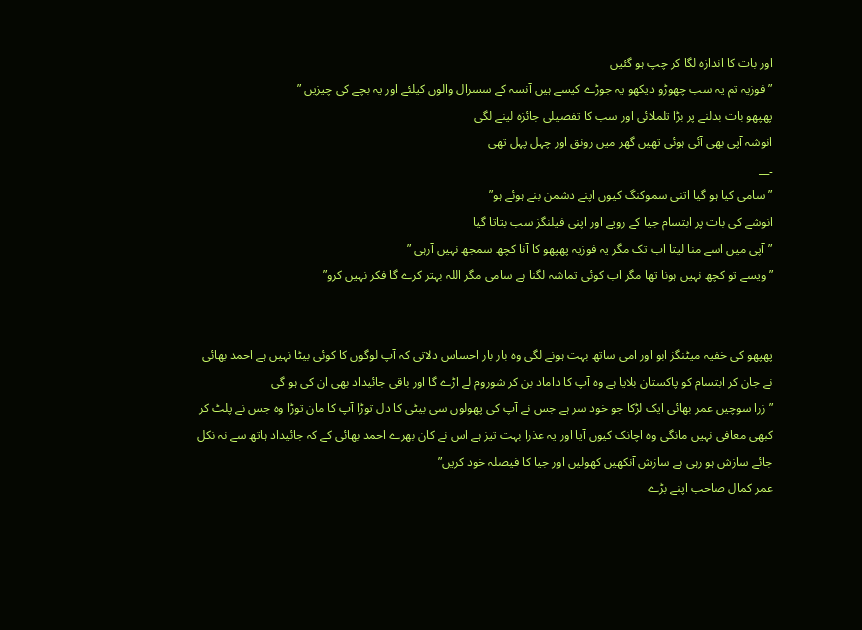اور بات کا اندازہ لگا کر چپ ہو گئیں
”فوزیہ تم یہ سب چھوڑو دیکھو یہ جوڑے کیسے ہیں آنسہ کے سسرال والوں کیلئے اور یہ بچے کی چیزیں ”
پھپھو بات بدلنے پر بڑا تلملائی اور سب کا تفصیلی جائزہ لینے لگی
انوشہ آپی بھی آئی ہوئی تھیں گھر میں رونق اور چہل پہل تھی
۔__
”سامی کیا ہو گیا اتنی سموکنگ کیوں اپنے دشمن بنے ہوئے ہو”
انوشے کی بات پر ابتسام جیا کے رویے اور اپنی فیلنگز سب بتاتا گیا
”آپی میں اسے منا لیتا اب تک مگر یہ فوزیہ پھپھو کا آنا کچھ سمجھ نہیں آرہی ”
”ویسے تو کچھ نہیں ہونا تھا مگر اب کوئی تماشہ لگنا ہے سامی مگر اللہ بہتر کرے گا فکر نہیں کرو”


پھپھو کی خفیہ میٹنگز ابو اور امی ساتھ بہت ہونے لگی وہ بار بار احساس دلاتی کہ آپ لوگوں کا کوئی بیٹا نہیں ہے احمد بھائی نے جان کر ابتسام کو پاکستان بلایا ہے وہ آپ کا داماد بن کر شوروم لے اڑے گا اور باقی جائیداد بھی ان کی ہو گی
”زرا سوچیں عمر بھائی ایک لڑکا جو خود سر ہے جس نے آپ کی پھولوں سی بیٹی کا دل توڑا آپ کا مان توڑا وہ جس نے پلٹ کر کبھی معافی نہیں مانگی وہ اچانک کیوں آیا اور یہ عذرا بہت تیز ہے اس نے کان بھرے احمد بھائی کے کہ جائیداد ہاتھ سے نہ نکل جائے سازش ہو رہی ہے سازش آنکھیں کھولیں اور جیا کا فیصلہ خود کریں”
عمر کمال صاحب اپنے بڑے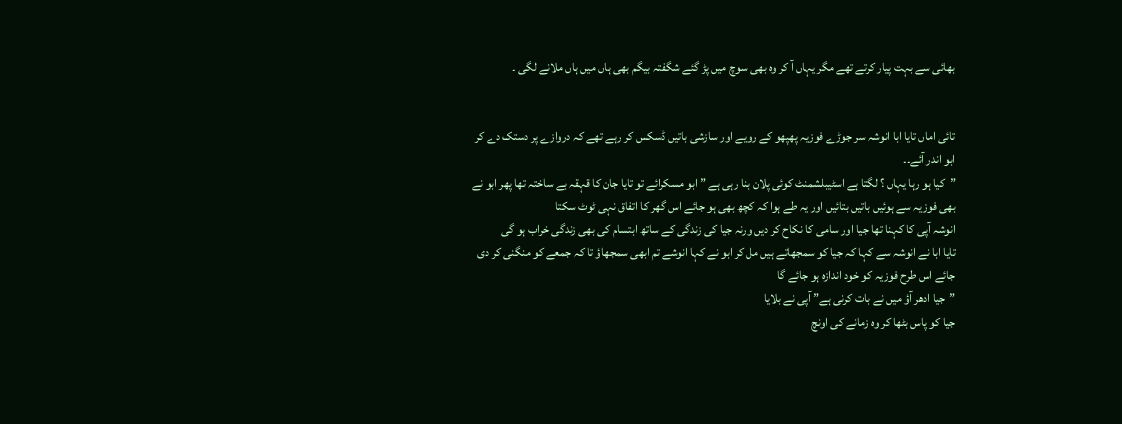بھائی سے بہت پیار کرتے تھے مگر یہاں آ کر وہ بھی سوچ میں پڑ گئے شگفتہ بیگم بھی ہاں میں ہاں ملانے لگی ۔


تائی اماں تایا ابا انوشہ سر جوڑے فوزیہ پھپھو کے رویے اور سازشی باتیں ڈسکس کر رہے تھے کہ دروازے پر دستک دے کر ابو اندر آئے۔۔
”کیا ہو رہا یہاں ؟ لگتا ہے اسٹیبلشمنٹ کوئی پلان بنا رہی ہے ” ابو مسکرائے تو تایا جان کا قہقہ بے ساختہ تھا پھر ابو نے بھی فوزیہ سے ہوئیں باتیں بتائیں اور یہ طے ہوا کہ کچھ بھی ہو جائے اس گھر کا اتفاق نہی ٹوٹ سکتا
انوشہ آپی کا کہنا تھا جیا اور سامی کا نکاح کر دیں ورنہ جیا کی زندگی کے ساتھ ابتسام کی بھی زندگی خراب ہو گی
تایا ابا نے انوشہ سے کہا کہ جیا کو سمجھاتے ہیں مل کر ابو نے کہا انوشے تم ابھی سمجھاؤ تا کہ جمعے کو منگنی کر دی جائے اس طرح فوزیہ کو خود اندازہ ہو جائے گا
”جیا ادھر آؤ میں نے بات کرنی ہے” آپی نے بلایا
جیا کو پاس بٹھا کر وہ زمانے کی اونچ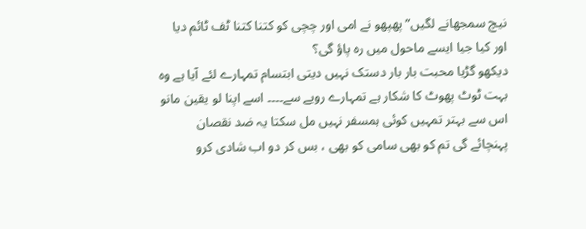نیچ سمجھانے لگیں” پھپھو نے امی اور چچی کو کتنا کتنا ٹف ٹائم دیا اور کیا جیا ایسے ماحول میں رہ پاؤ گی؟
دیکھو گڑیا محبت بار بار دستک نہیں دیتی ابتسام تمہارے لئے آیا ہے وہ بہت ٹوٹ پھوٹ کا شکار ہے تمہارے رویے سے۔۔۔۔ اسے اپنا لو یقین مانو اس سے بہتر تمہیں کوئی ہمسفر نہیں مل سکتا یہ ضد نقصان پہنچائے گی تم کو بھی سامی کو بھی ، بس کر دو اب شادی کرو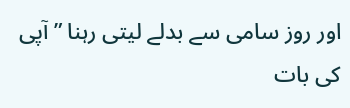اور روز سامی سے بدلے لیتی رہنا ” آپی کی بات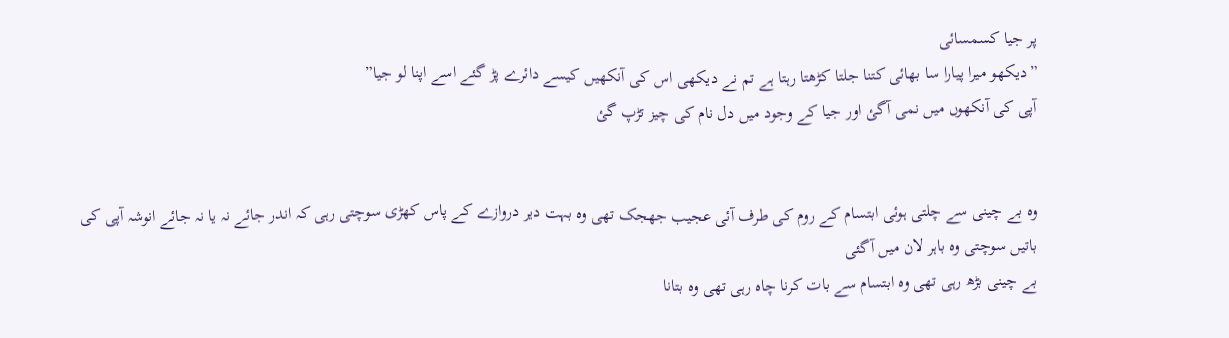پر جیا کسمسائی
”دیکھو میرا پیارا سا بھائی کتنا جلتا کڑھتا رہتا ہے تم نے دیکھی اس کی آنکھیں کیسے دائرے پڑ گئے اسے اپنا لو جیا”
آپی کی آنکھوں میں نمی آگئ اور جیا کے وجود میں دل نام کی چیز تڑپ گئ


وہ بے چینی سے چلتی ہوئی ابتسام کے روم کی طرف آئی عجیب جھجک تھی وہ بہت دیر دروازے کے پاس کھڑی سوچتی رہی کہ اندر جائے نہ یا نہ جائے انوشہ آپی کی باتیں سوچتی وہ باہر لان میں آگئی
بے چینی بڑھ رہی تھی وہ ابتسام سے بات کرنا چاہ رہی تھی وہ بتانا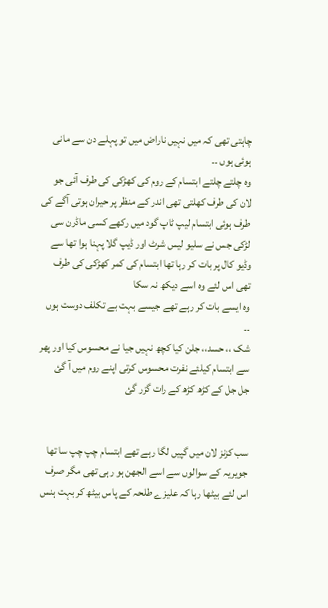چاہتی تھی کہ میں نہیں ناراض میں تو پہلے دن سے مانی ہوئی ہوں ۔۔
وہ چلتے چلتے ابتسام کے روم کی کھڑکی کی طرف آئی جو لان کی طرف کھلتی تھی اندر کے منظر پر حیران ہوتی آگے کی طرف ہوئی ابتسام لیپ ٹاپ گود میں رکھے کسی ماڈرن سی لڑکی جس نے سلیو لیس شرٹ اور ڈیپ گلا پہنا ہوا تھا سے وڈیو کال پر بات کر رہا تھا ابتسام کی کمر کھڑکی کی طرف تھی اس لئے وہ اسے دیکھ نہ سکا
وہ ایسے بات کر رہے تھے جیسے بہت بے تکلف دوست ہوں ۔۔
شک ،، حسد،، جلن کیا کچھ نہیں جیا نے محسوس کیا اور پھر سے ابتسام کیلئے نفرت محسوس کرتی اپنے روم میں آ گئ
جل جل کے کڑھ کڑھ کے رات گزر گئ


سب کزنز لان میں گپیں لگا رہے تھے ابتسام چپ چپ سا تھا جویریہ کے سوالوں سے اسے الجھن ہو رہی تھی مگر صرف اس لئے بیٹھا رہا کہ علیزے طلحہ کے پاس بیٹھ کر بہت ہنس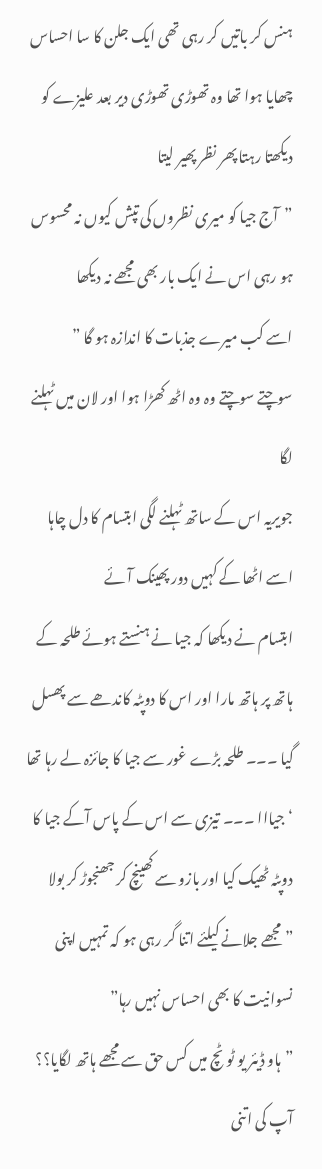ہنس کر باتیں کر رہی تھی ایک جلن کا سا احساس چھایا ہوا تھا وہ تھوڑی تھوڑی دیر بعد علیزے کو دیکھتا رہتا پھر نظر پھیر لیتا
”آج جیا کو میری نظروں کی تپش کیوں نہ محسوس ہو رہی اس نے ایک بار بھی مجھے نہ دیکھا
اسے کب میرے جذبات کا اندازہ ہو گا ”
سوچتے سوچتے وہ وہ اٹھ کھڑا ہوا اور لان میں ٹہلنے لگا
جویریہ اس کے ساتھ ٹہلنے لگی ابتسام کا دل چاہا اسے اٹھا کے کہیں دور پھینک آئے
ابتسام نے دیکھا کہ جیا نے ہنستے ہوئے طلحہ کے ہاتھ پر ہاتھ مارا اور اس کا دوپٹہ کاندھے سے پھسل گیا ۔۔۔ طلحہ بڑے غور سے جیا کا جائزہ لے رہا تھا
‘جیااا ۔۔۔ تیزی سے اس کے پاس آکے جیا کا دوپٹہ ٹھیک کیا اور بازو سے کھینچ کر جھنجوڑ کر بولا
” مجھے جلانے کیلئے اتنا گر رہی ہو کہ تمہیں اپنی نسوانیت کا بھی احساس نہیں رہا”
”ہاو ڈیئر یو ٹو ٹچ میں کس حق سے مجھے ہاتھ لگایا؟؟ آپ کی اتنی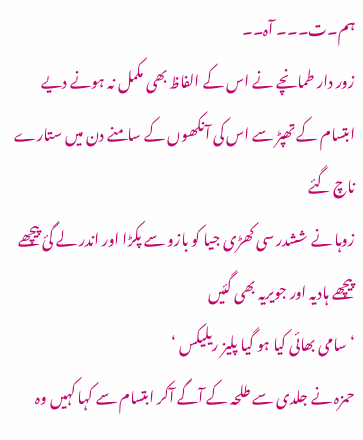ہم۔ت۔۔۔ آہ۔۔
زور دار طمانچے نے اس کے الفاظ بھی مکمل نہ ہونے دیے ابتسام کے تھپڑ سے اس کی آنکھوں کے سامنے دن میں ستارے ناچ گئے
زوہا نے ششدر سی کھڑی جیا کو بازو سے پکڑا اور اندر لے گئ پیچھے پیچھے ہادیہ اور جویریہ بھی گئیں
‘سامی بھائی کیا ہو گیا پلیز ریلیکس ‘
حمزہ نے جلدی سے طلحہ کے آگے آکر ابتسام سے کہا کہیں وہ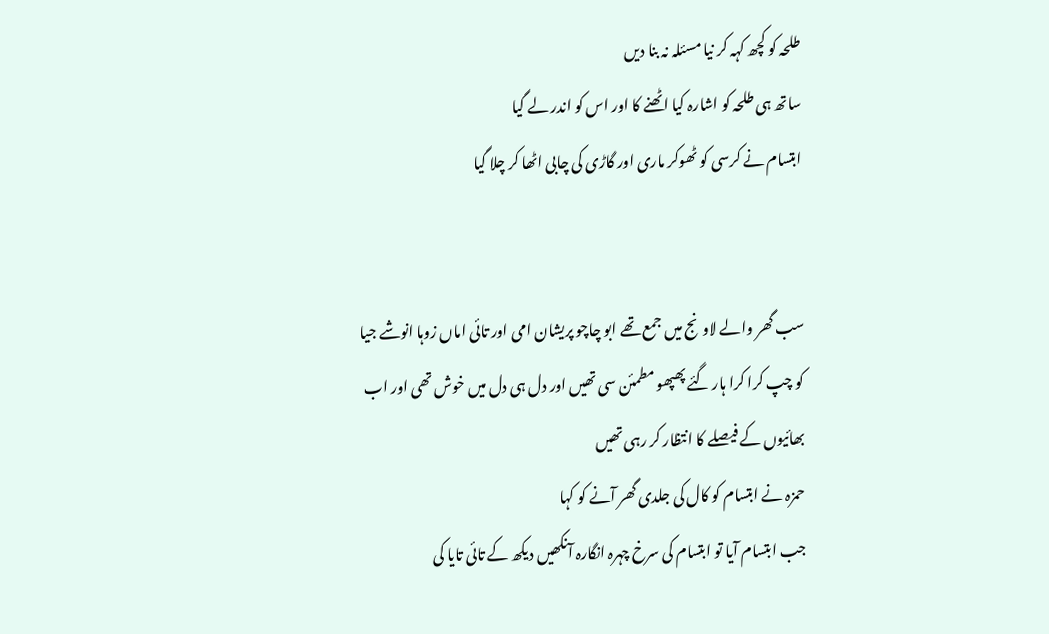طلحہ کو کچھ کہہ کر نیا مسئلہ نہ بنا دیں
ساتھ ہی طلحہ کو اشارہ کیا اٹھنے کا اور اس کو اندر لے گیا
ابتسام نے کرسی کو ٹھوکر ماری اور گاڑی کی چابی اٹھا کر چلا گیا


سب گھر والے لاونج میں جمع تھے ابو چاچو پریشان امی اور تائی اماں زوہا انوشے جیا کو چپ کرا کرا ہار گئے پھپھو مطمئن سی تھیں اور دل ہی دل میں خوش تھی اور اب بھائیوں کے فیصلے کا انتظار کر رہی تھیں
حمزہ نے ابتسام کو کال کی جلدی گھر آنے کو کہا
جب ابتسام آیا تو ابتسام کی سرخ چہرہ انگارہ آنکھیں دیکھ کے تائی تایا کی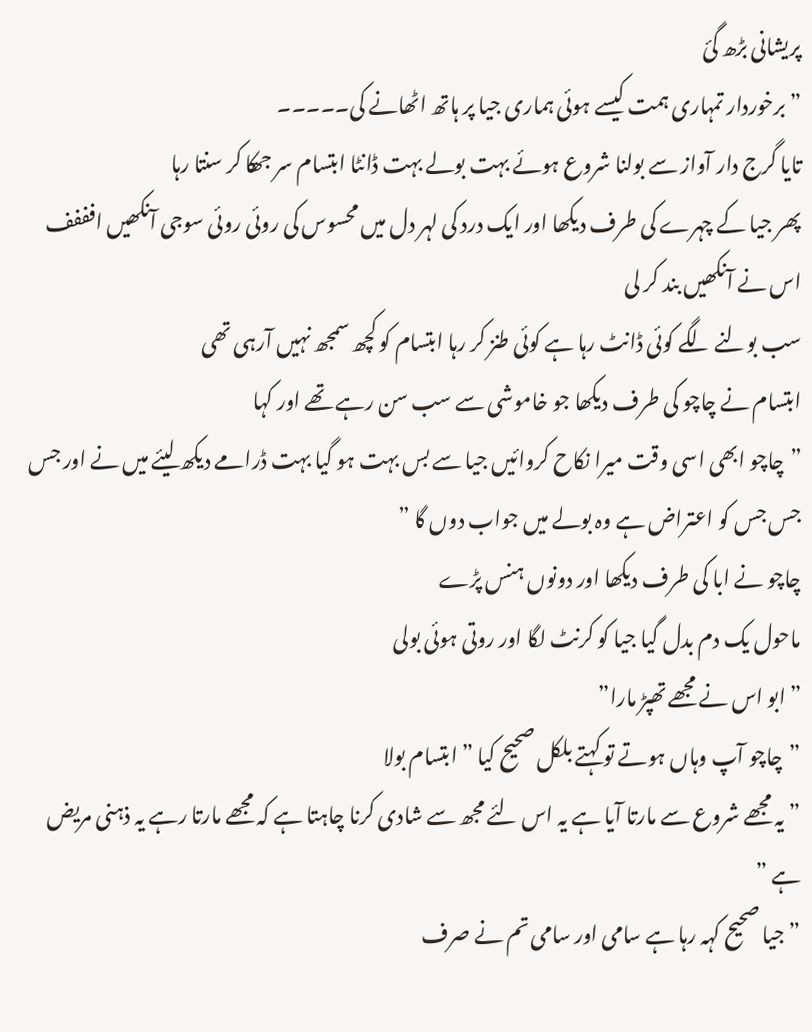پریشانی بڑھ گئ
”برخوردار تمہاری ہمت کیسے ہوئی ہماری جیا پر ہاتھ اٹھانے کی۔۔۔۔۔
تایا گرج دار آواز سے بولنا شروع ہوئے بہت بولے بہت ڈانٹا ابتسام سر جھکا کر سنتا رہا
پھر جیا کے چہرے کی طرف دیکھا اور ایک درد کی لہر دل میں محسوس کی روئی روئی سوجی آنکھیں افففف اس نے آنکھیں بند کر لی
سب بولنے لگے کوئی ڈانٹ رہا ہے کوئی طنز کر رہا ابتسام کو کچھ سمجھ نہیں آرہی تھی
ابتسام نے چاچو کی طرف دیکھا جو خاموشی سے سب سن رہے تھے اور کہا
”چاچو ابھی اسی وقت میرا نکاح کروائیں جیا سے بس بہت ہو گیا بہت ڈرامے دیکھ لیئے میں نے اور جس جس جس کو اعتراض ہے وہ بولے میں جواب دوں گا ”
چاچو نے ابا کی طرف دیکھا اور دونوں ہنس پڑے
ماحول یک دم بدل گیا جیا کو کرنٹ لگا اور روتی ہوئی بولی
” ابو اس نے مجھے تھپڑ مارا”
”چاچو آپ وہاں ہوتے تو کہتے بلکل صحیح کیا ” ابتسام بولا
” یہ مجھے شروع سے مارتا آیا ہے یہ اس لئے مجھ سے شادی کرنا چاہتا ہے کہ مجھے مارتا رہے یہ ذہنی مریض ہے ”
”جیا صحیح کہہ رہا ہے سامی اور سامی تم نے صرف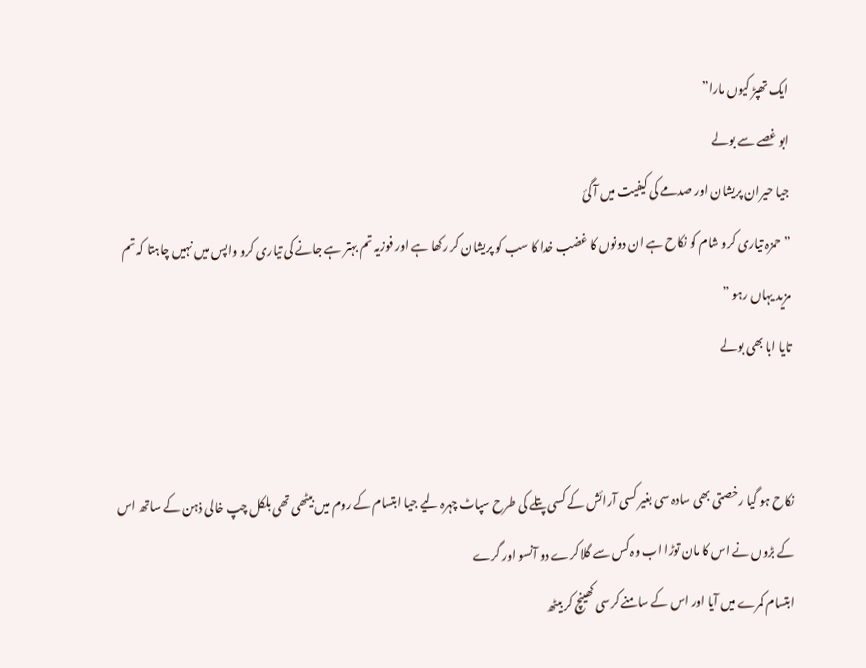ایک تھپڑ کیوں مارا”
ابو غصے سے بولے
جیا حیران پریشان اور صدمے کی کیفیت میں آ گئ
”حمزہ تیاری کرو شام کو نکاح ہے ان دونوں کا غضب خدا کا سب کو پریشان کر رکھا ہے اور فوزیہ تم بہتر ہے جانے کی تیاری کرو واپس میں نہیں چاہتا کہ تم مزید یہاں رہو ”
تایا ابا بھی بولے


نکاح ہو گیا رخصتی بھی سادہ سی بغیر کسی آرائش کے کسی پتلے کی طرح سپاٹ چہرہ لیے جیا ابتسام کے روم میں بیٹھی تھی بلکل چپ خالی ذہن کے ساتھ اس کے بڑوں نے اس کا مان توڑا اب وہ کس سے گلا کرے دو آنسو اور گرے
ابتسام کمرے میں آیا اور اس کے سامنے کرسی کھینچ کر بیٹھ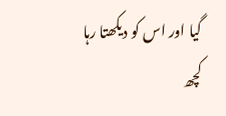گیا اور اس کو دیکھتا رہا
کچھ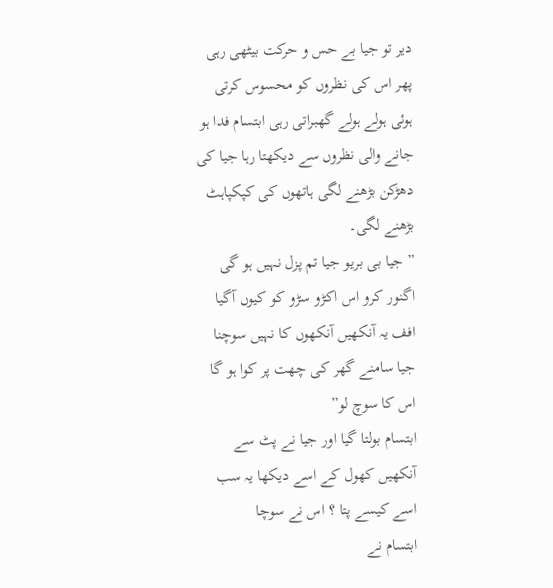دیر تو جیا بے حس و حرکت بیٹھی رہی پھر اس کی نظروں کو محسوس کرتی ہوئی ہولے ہولے گھبراتی رہی ابتسام فدا ہو جانے والی نظروں سے دیکھتا رہا جیا کی دھڑکن بڑھنے لگی ہاتھوں کی کپکپاہٹ بڑھنے لگی۔
” جیا بی بریو جیا تم پزل نہیں ہو گی اگنور کرو اس اکڑو سڑو کو کیوں آگیا افف یہ آنکھیں آنکھوں کا نہیں سوچنا جیا سامنے گھر کی چھت پر کوا ہو گا اس کا سوچ لو”
ابتسام بولتا گیا اور جیا نے پٹ سے آنکھیں کھول کے اسے دیکھا یہ سب اسے کیسے پتا ؟ اس نے سوچا
ابتسام نے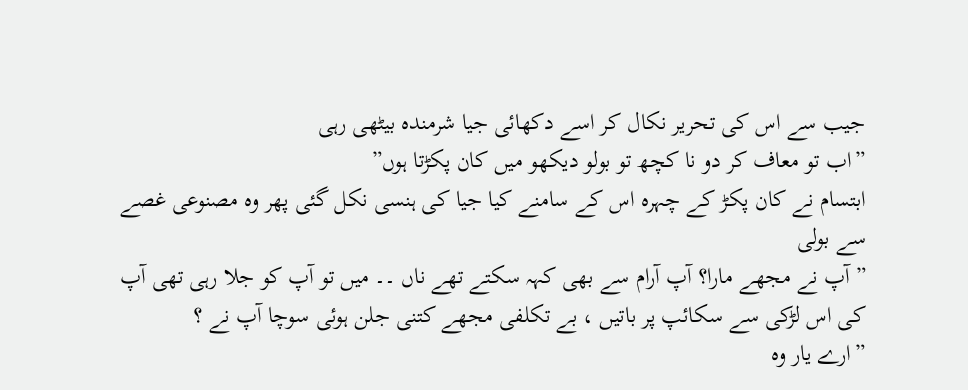جیب سے اس کی تحریر نکال کر اسے دکھائی جیا شرمندہ بیٹھی رہی
”اب تو معاف کر دو نا کچھ تو بولو دیکھو میں کان پکڑتا ہوں”
ابتسام نے کان پکڑ کے چہرہ اس کے سامنے کیا جیا کی ہنسی نکل گئی پھر وہ مصنوعی غصے سے بولی
”آپ نے مجھے مارا؟ آپ آرام سے بھی کہہ سکتے تھے ناں ۔۔ میں تو آپ کو جلا رہی تھی آپ کی اس لڑکی سے سکائپ پر باتیں ، بے تکلفی مجھے کتنی جلن ہوئی سوچا آپ نے ؟
”ارے یار وہ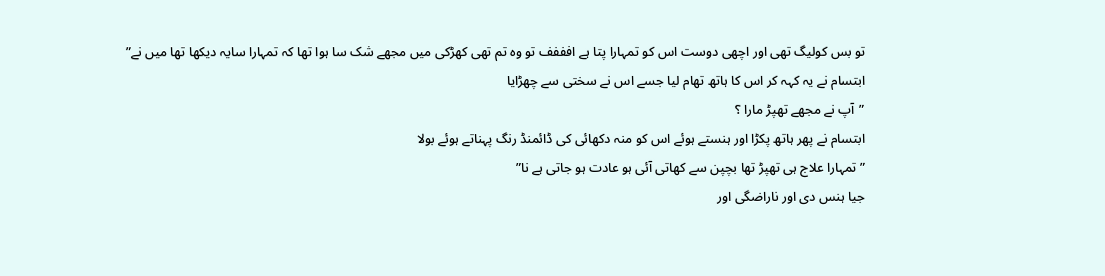تو بس کولیگ تھی اور اچھی دوست اس کو تمہارا پتا ہے افففف تو وہ تم تھی کھڑکی میں مجھے شک سا ہوا تھا کہ تمہارا سایہ دیکھا تھا میں نے”
ابتسام نے یہ کہہ کر اس کا ہاتھ تھام لیا جسے اس نے سختی سے چھڑایا
”آپ نے مجھے تھپڑ مارا ؟
ابتسام نے پھر ہاتھ پکڑا اور ہنستے ہوئے اس کو منہ دکھائی کی ڈائمنڈ رنگ پہناتے ہوئے بولا
” تمہارا علاج ہی تھپڑ تھا بچپن سے کھاتی آئی ہو عادت ہو جاتی ہے نا”
جیا ہنس دی اور ناراضگی اور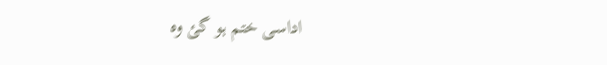اداسی ختم ہو گئ وہ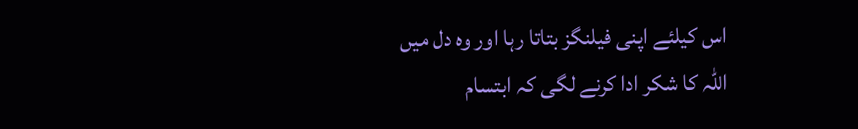اس کیلئے اپنی فیلنگز بتاتا رہا اور وہ دل میں اللہ کا شکر ادا کرنے لگی کہ ابتسام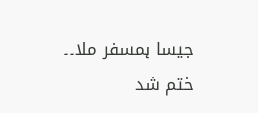جیسا ہمسفر ملا۔۔
ختم شد